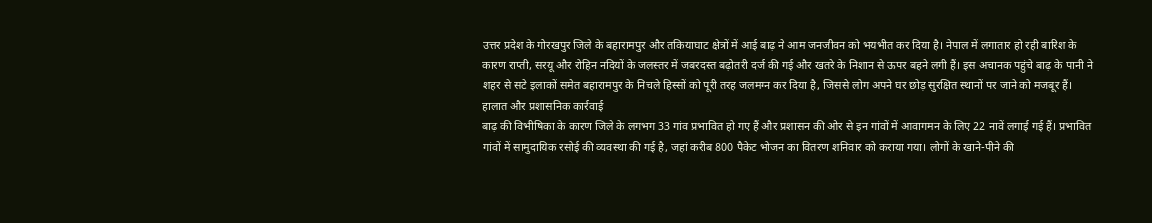उत्तर प्रदेश के गोरखपुर जिले के बहारामपुर और तकियाघाट क्षेत्रों में आई बाढ़ ने आम जनजीवन को भयभीत कर दिया है। नेपाल में लगातार हो रही बारिश के कारण राप्ती, सरयू और रोहिन नदियों के जलस्तर में जबरदस्त बढ़ोतरी दर्ज की गई और खतरे के निशान से ऊपर बहने लगी हैं। इस अचानक पहुंचे बाढ़ के पानी ने शहर से सटे इलाकों समेत बहारामपुर के निचले हिस्सों को पूरी तरह जलमग्न कर दिया है, जिससे लोग अपने घर छोड़ सुरक्षित स्थानों पर जाने को मजबूर हैं।
हालात और प्रशासनिक कार्रवाई
बाढ़ की विभीषिका के कारण जिले के लगभग 33 गांव प्रभावित हो गए हैं और प्रशासन की ओर से इन गांवों में आवागमन के लिए 22 नावें लगाई गई हैं। प्रभावित गांवों में सामुदायिक रसोई की व्यवस्था की गई है, जहां करीब 800 पैकेट भोजन का वितरण शनिवार को कराया गया। लोगों के खाने-पीने की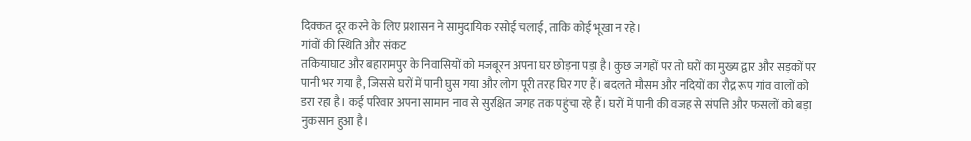दिक्कत दूर करने के लिए प्रशासन ने सामुदायिक रसोई चलाई, ताकि कोई भूखा न रहे।
गांवों की स्थिति और संकट
तकियाघाट और बहारामपुर के निवासियों को मजबूरन अपना घर छोड़ना पड़ा है। कुछ जगहों पर तो घरों का मुख्य द्वार और सड़कों पर पानी भर गया है, जिससे घरों में पानी घुस गया और लोग पूरी तरह घिर गए हैं। बदलते मौसम और नदियों का रौद्र रूप गांव वालों को डरा रहा है। कई परिवार अपना सामान नाव से सुरक्षित जगह तक पहुंचा रहे हैं। घरों में पानी की वजह से संपत्ति और फसलों को बड़ा नुकसान हुआ है।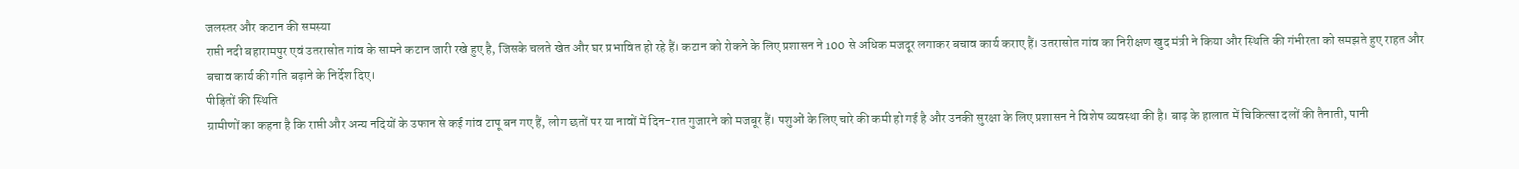जलस्तर और कटान की समस्या
राप्ती नदी बहारामपुर एवं उतरासोत गांव के सामने कटान जारी रखे हुए है, जिसके चलते खेत और घर प्रभावित हो रहे हैं। कटान को रोकने के लिए प्रशासन ने 100 से अधिक मजदूर लगाकर बचाव कार्य कराए हैं। उतरासोत गांव का निरीक्षण खुद मंत्री ने किया और स्थिति की गंभीरता को समझते हुए राहत और बचाव कार्य की गति बढ़ाने के निर्देश दिए।
पीड़ितों की स्थिति
ग्रामीणों का कहना है कि राप्ती और अन्य नदियों के उफान से कई गांव टापू बन गए हैं, लोग छतों पर या नावों में दिन-रात गुजारने को मजबूर हैं। पशुओं के लिए चारे की कमी हो गई है और उनकी सुरक्षा के लिए प्रशासन ने विशेष व्यवस्था की है। बाढ़ के हालात में चिकित्सा दलों की तैनाती, पानी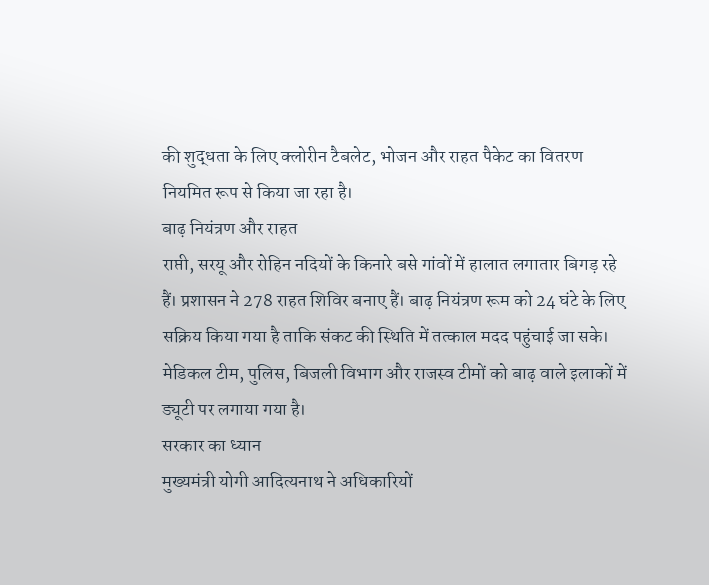की शुद्धता के लिए क्लोरीन टैबलेट, भोजन और राहत पैकेट का वितरण नियमित रूप से किया जा रहा है।
बाढ़ नियंत्रण और राहत
राप्ती, सरयू और रोहिन नदियों के किनारे बसे गांवों में हालात लगातार बिगड़ रहे हैं। प्रशासन ने 278 राहत शिविर बनाए हैं। बाढ़ नियंत्रण रूम को 24 घंटे के लिए सक्रिय किया गया है ताकि संकट की स्थिति में तत्काल मदद पहुंचाई जा सके। मेडिकल टीम, पुलिस, बिजली विभाग और राजस्व टीमों को बाढ़ वाले इलाकों में ड्यूटी पर लगाया गया है।
सरकार का ध्यान
मुख्यमंत्री योगी आदित्यनाथ ने अधिकारियों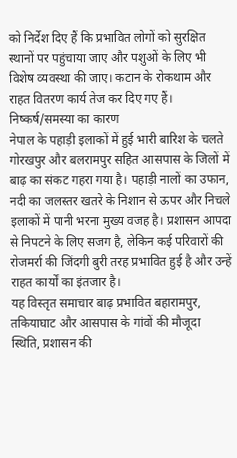को निर्देश दिए हैं कि प्रभावित लोगों को सुरक्षित स्थानों पर पहुंचाया जाए और पशुओं के लिए भी विशेष व्यवस्था की जाए। कटान के रोकथाम और राहत वितरण कार्य तेज कर दिए गए हैं।
निष्कर्ष/समस्या का कारण
नेपाल के पहाड़ी इलाकों में हुई भारी बारिश के चलते गोरखपुर और बलरामपुर सहित आसपास के जिलों में बाढ़ का संकट गहरा गया है। पहाड़ी नालों का उफान, नदी का जलस्तर खतरे के निशान से ऊपर और निचले इलाकों में पानी भरना मुख्य वजह है। प्रशासन आपदा से निपटने के लिए सजग है, लेकिन कई परिवारों की रोजमर्रा की जिंदगी बुरी तरह प्रभावित हुई है और उन्हें राहत कार्यों का इंतजार है।
यह विस्तृत समाचार बाढ़ प्रभावित बहारामपुर, तकियाघाट और आसपास के गांवों की मौजूदा स्थिति, प्रशासन की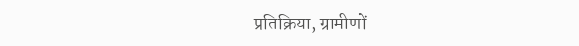प्रतिक्रिया, ग्रामीणों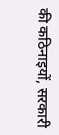की कठिनाइयों, सरकारी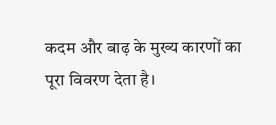कदम और बाढ़ के मुख्य कारणों का पूरा विवरण देता है।